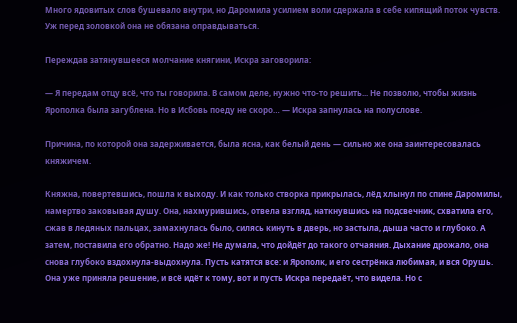Много ядовитых слов бушевало внутри, но Даромила усилием воли сдержала в себе кипящий поток чувств. Уж перед золовкой она не обязана оправдываться.

Переждав затянувшееся молчание княгини, Искра заговорила:

— Я передам отцу всё, что ты говорила. В самом деле, нужно что-то решить... Не позволю, чтобы жизнь Ярополка была загублена. Но в Исбовь поеду не скоро… — Искра запнулась на полуслове.

Причина, по которой она задерживается, была ясна, как белый день — сильно же она заинтересовалась княжичем.

Княжна, повертевшись, пошла к выходу. И как только створка прикрылась, лёд хлынул по спине Даромилы, намертво заковывая душу. Она, нахмурившись, отвела взгляд, наткнувшись на подсвечник, схватила его, сжав в ледяных пальцах, замахнулась было, силясь кинуть в дверь, но застыла, дыша часто и глубоко. А затем, поставила его обратно. Надо же! Не думала, что дойдёт до такого отчаяния. Дыхание дрожало, она снова глубоко вздохнула-выдохнула. Пусть катятся все: и Ярополк, и его сестрёнка любимая, и вся Орушь. Она уже приняла решение, и всё идёт к тому, вот и пусть Искра передаёт, что видела. Но с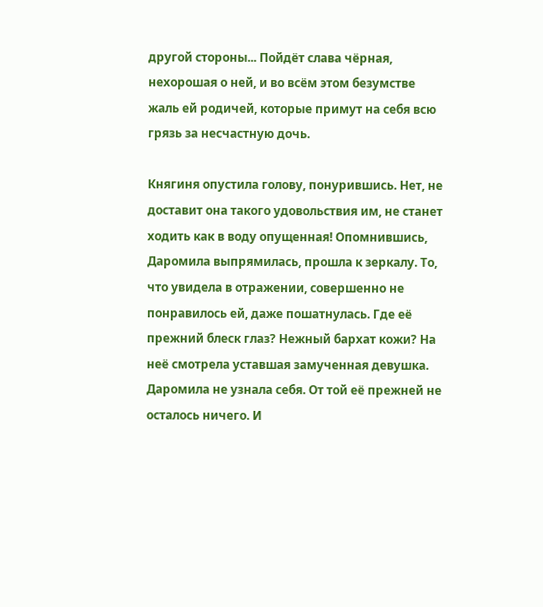другой стороны... Пойдёт слава чёрная, нехорошая о ней, и во всём этом безумстве жаль ей родичей, которые примут на себя всю грязь за несчастную дочь.

Княгиня опустила голову, понурившись. Нет, не доставит она такого удовольствия им, не станет ходить как в воду опущенная! Опомнившись, Даромила выпрямилась, прошла к зеркалу. То, что увидела в отражении, совершенно не понравилось ей, даже пошатнулась. Где её прежний блеск глаз? Нежный бархат кожи? На неё смотрела уставшая замученная девушка. Даромила не узнала себя. От той её прежней не осталось ничего. И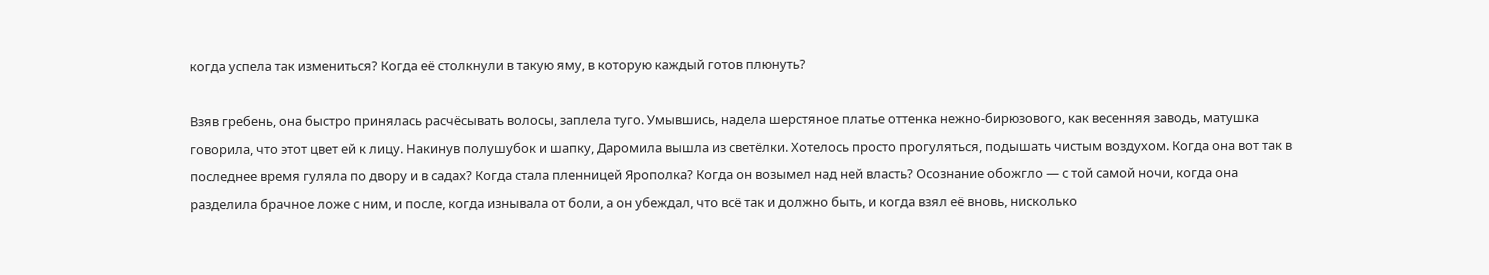когда успела так измениться? Когда её столкнули в такую яму, в которую каждый готов плюнуть?

Взяв гребень, она быстро принялась расчёсывать волосы, заплела туго. Умывшись, надела шерстяное платье оттенка нежно-бирюзового, как весенняя заводь, матушка говорила, что этот цвет ей к лицу. Накинув полушубок и шапку, Даромила вышла из светёлки. Хотелось просто прогуляться, подышать чистым воздухом. Когда она вот так в последнее время гуляла по двору и в садах? Когда стала пленницей Ярополка? Когда он возымел над ней власть? Осознание обожгло — с той самой ночи, когда она разделила брачное ложе с ним, и после, когда изнывала от боли, а он убеждал, что всё так и должно быть, и когда взял её вновь, нисколько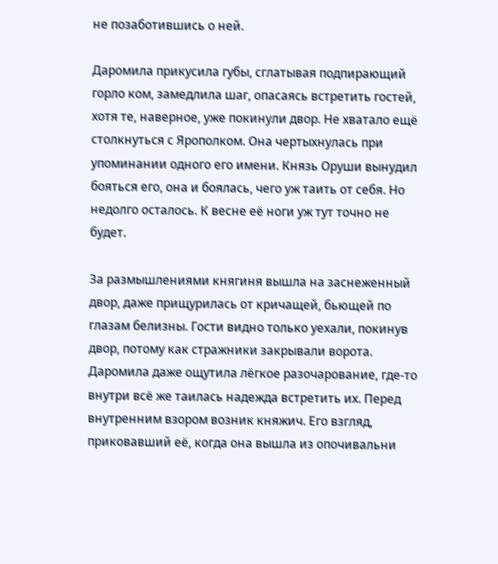не позаботившись о ней.

Даромила прикусила губы, сглатывая подпирающий горло ком, замедлила шаг, опасаясь встретить гостей, хотя те, наверное, уже покинули двор. Не хватало ещё столкнуться с Ярополком. Она чертыхнулась при упоминании одного его имени. Князь Оруши вынудил бояться его, она и боялась, чего уж таить от себя. Но недолго осталось. К весне её ноги уж тут точно не будет.

За размышлениями княгиня вышла на заснеженный двор, даже прищурилась от кричащей, бьющей по глазам белизны. Гости видно только уехали, покинув двор, потому как стражники закрывали ворота. Даромила даже ощутила лёгкое разочарование, где-то внутри всё же таилась надежда встретить их. Перед внутренним взором возник княжич. Его взгляд, приковавший её, когда она вышла из опочивальни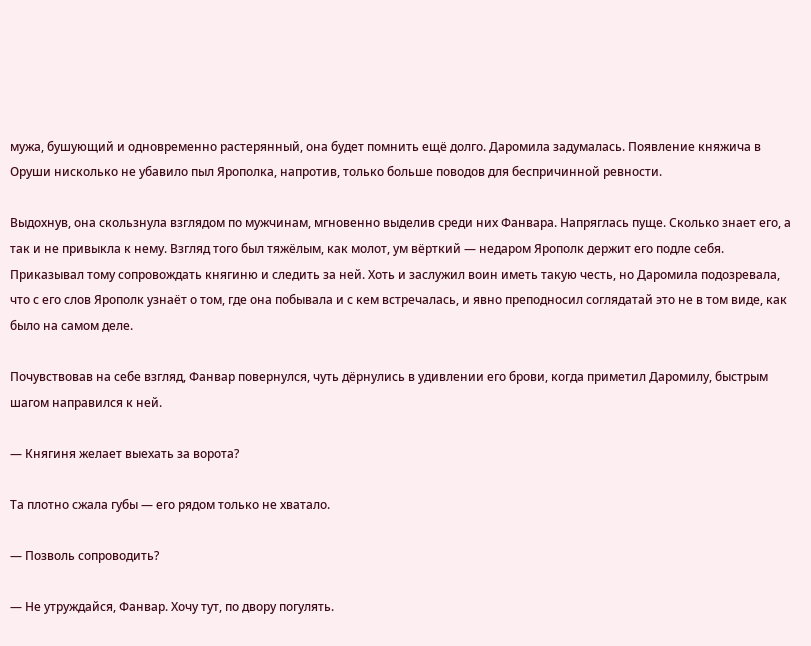мужа, бушующий и одновременно растерянный, она будет помнить ещё долго. Даромила задумалась. Появление княжича в Оруши нисколько не убавило пыл Ярополка, напротив, только больше поводов для беспричинной ревности.

Выдохнув, она скользнула взглядом по мужчинам, мгновенно выделив среди них Фанвара. Напряглась пуще. Сколько знает его, а так и не привыкла к нему. Взгляд того был тяжёлым, как молот, ум вёрткий — недаром Ярополк держит его подле себя. Приказывал тому сопровождать княгиню и следить за ней. Хоть и заслужил воин иметь такую честь, но Даромила подозревала, что с его слов Ярополк узнаёт о том, где она побывала и с кем встречалась, и явно преподносил соглядатай это не в том виде, как было на самом деле.

Почувствовав на себе взгляд, Фанвар повернулся, чуть дёрнулись в удивлении его брови, когда приметил Даромилу, быстрым шагом направился к ней.

— Княгиня желает выехать за ворота?

Та плотно сжала губы — его рядом только не хватало.

— Позволь сопроводить?

— Не утруждайся, Фанвар. Хочу тут, по двору погулять.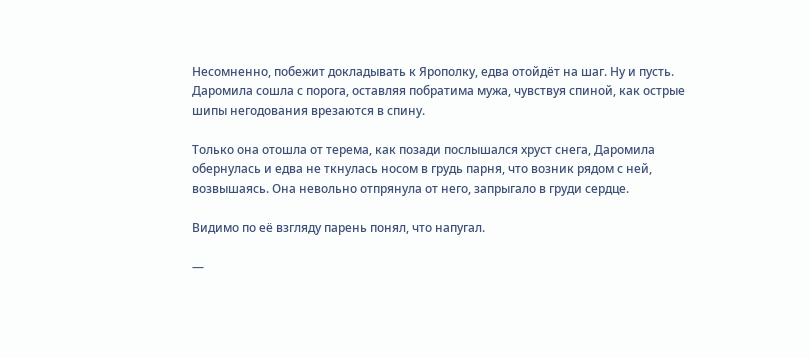Несомненно, побежит докладывать к Ярополку, едва отойдёт на шаг. Ну и пусть. Даромила сошла с порога, оставляя побратима мужа, чувствуя спиной, как острые шипы негодования врезаются в спину.

Только она отошла от терема, как позади послышался хруст снега, Даромила обернулась и едва не ткнулась носом в грудь парня, что возник рядом с ней, возвышаясь. Она невольно отпрянула от него, запрыгало в груди сердце.

Видимо по её взгляду парень понял, что напугал.

—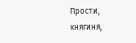Прости, княгиня,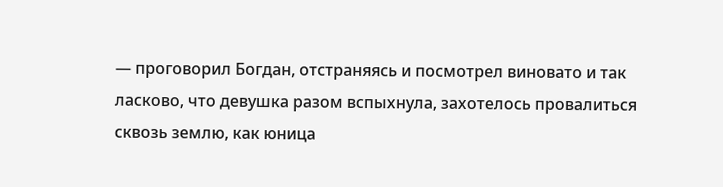— проговорил Богдан, отстраняясь и посмотрел виновато и так ласково, что девушка разом вспыхнула, захотелось провалиться сквозь землю, как юница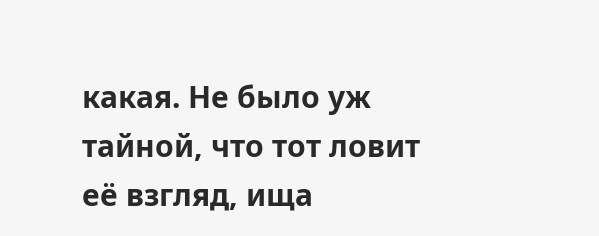какая. Не было уж тайной, что тот ловит её взгляд, ища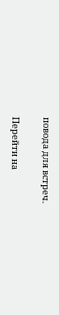повода для встреч.

Перейти на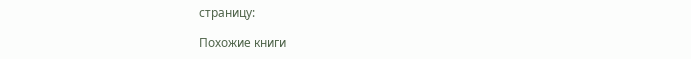страницу:

Похожие книги